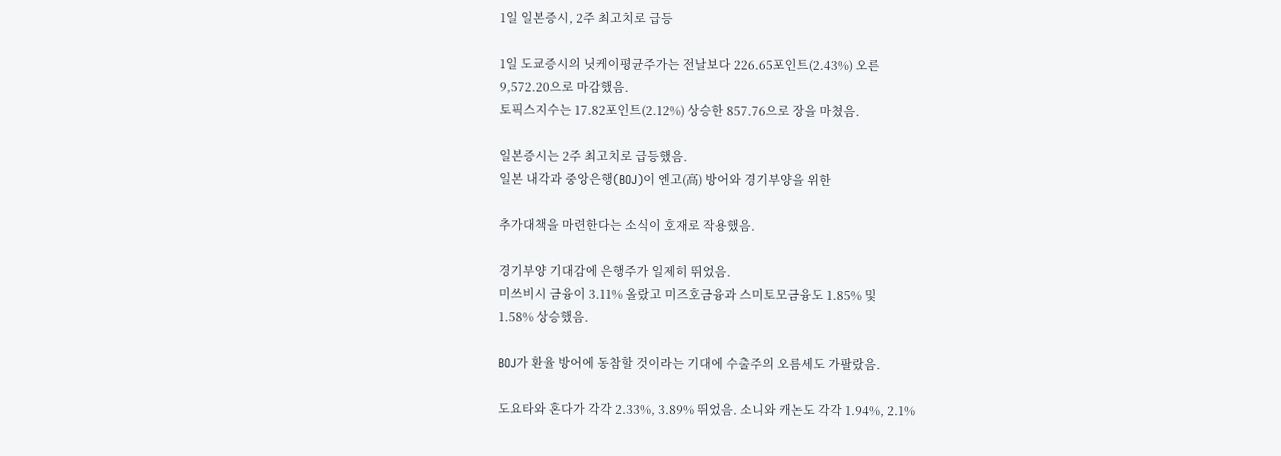1일 일본증시, 2주 최고치로 급등

1일 도쿄증시의 닛케이평균주가는 전날보다 226.65포인트(2.43%) 오른
9,572.20으로 마감했음.
토픽스지수는 17.82포인트(2.12%) 상승한 857.76으로 장을 마쳤음.

일본증시는 2주 최고치로 급등했음.
일본 내각과 중앙은행(BOJ)이 엔고(高) 방어와 경기부양을 위한

추가대책을 마련한다는 소식이 호재로 작용했음.

경기부양 기대감에 은행주가 일제히 뛰었음.
미쓰비시 금융이 3.11% 올랐고 미즈호금융과 스미토모금융도 1.85% 및
1.58% 상승했음.

BOJ가 환율 방어에 동참할 것이라는 기대에 수출주의 오름세도 가팔랐음.

도요타와 혼다가 각각 2.33%, 3.89% 뛰었음. 소니와 캐논도 각각 1.94%, 2.1%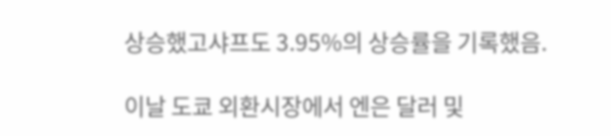상승했고샤프도 3.95%의 상승률을 기록했음.

이날 도쿄 외환시장에서 엔은 달러 및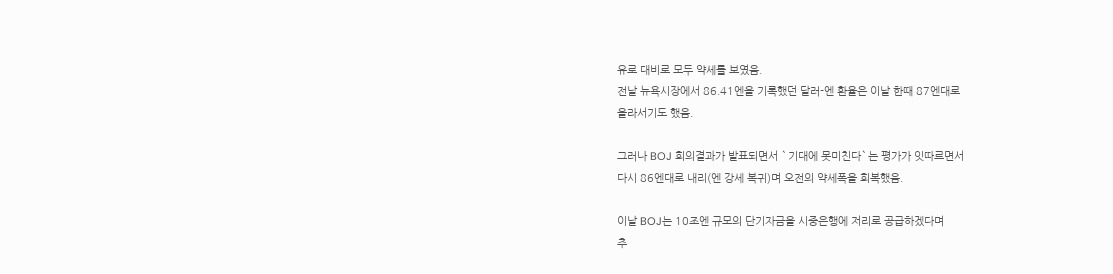유로 대비로 모두 약세를 보였음.
전날 뉴욕시장에서 86.41엔을 기록했던 달러-엔 환율은 이날 한때 87엔대로
올라서기도 했음.

그러나 BOJ 회의결과가 발표되면서 `기대에 못미친다`는 평가가 잇따르면서
다시 86엔대로 내리(엔 강세 복귀)며 오전의 약세폭을 회복했음.

이날 BOJ는 10조엔 규모의 단기자금을 시중은행에 저리로 공급하겠다며
추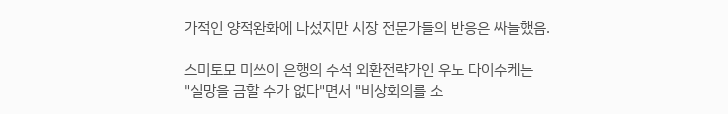가적인 양적완화에 나섰지만 시장 전문가들의 반응은 싸늘했음.

스미토모 미쓰이 은행의 수석 외환전략가인 우노 다이수케는
"실망을 금할 수가 없다"면서 "비상회의를 소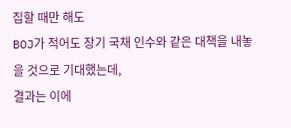집할 때만 해도
BOJ가 적어도 장기 국채 인수와 같은 대책을 내놓을 것으로 기대했는데,
결과는 이에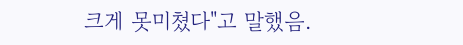크게 못미쳤다"고 말했음.